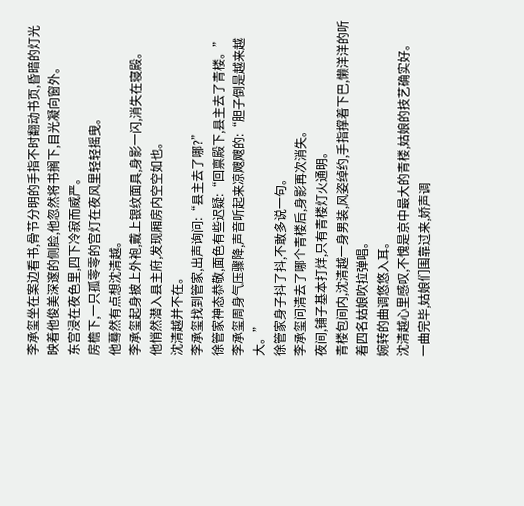李承玺坐在案边看书,骨节分明的手指不时翻动书页,昏暗的灯光映着他俊美深邃的侧脸,他忽然将书搁下,目光凝向窗外。
东宫浸在夜色里,四下冷寂而威严。
房檐下,一只孤零零的宫灯在夜风里轻轻摇曳。
他蓦然有点想沈清越。
李承玺起身披上外袍,戴上银纹面具,身影一闪,消失在寝殿。
他悄然潜入县主府,发现厢房内空空如也。
沈清越并不在。
李承玺找到管家,出声询问:“县主去了哪?”
徐管家神态恭敬,面色有些迟疑:“回禀殿下,县主去了青楼。”
李承玺周身气压骤降,声音听起来凉飕飕的:“胆子倒是越来越大。”
徐管家身子抖了抖,不敢多说一句。
李承玺问清去了哪个青楼后,身影再次消失。
夜间,铺子基本打烊,只有青楼灯火通明。
青楼包间内,沈清越一身男装,风姿绰约,手指撑着下巴,懒洋洋的听着四名姑娘吹拉弹唱。
婉转的曲调悠悠入耳。
沈清越心里感叹,不愧是京中最大的青楼,姑娘的技艺确实好。
一曲完毕,姑娘们围靠过来,娇声调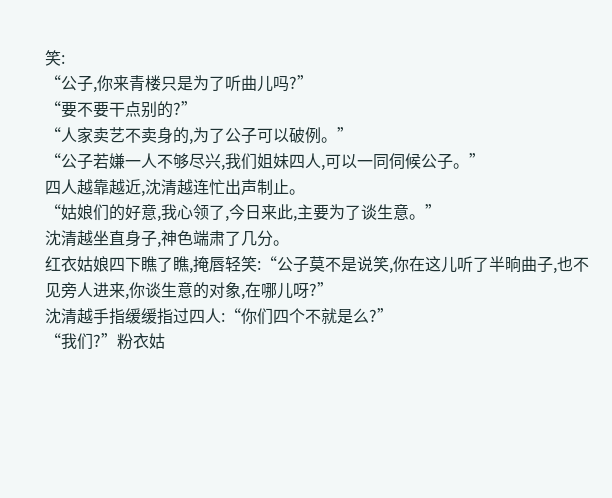笑:
“公子,你来青楼只是为了听曲儿吗?”
“要不要干点别的?”
“人家卖艺不卖身的,为了公子可以破例。”
“公子若嫌一人不够尽兴,我们姐妹四人,可以一同伺候公子。”
四人越靠越近,沈清越连忙出声制止。
“姑娘们的好意,我心领了,今日来此,主要为了谈生意。”
沈清越坐直身子,神色端肃了几分。
红衣姑娘四下瞧了瞧,掩唇轻笑:“公子莫不是说笑,你在这儿听了半晌曲子,也不见旁人进来,你谈生意的对象,在哪儿呀?”
沈清越手指缓缓指过四人:“你们四个不就是么?”
“我们?”粉衣姑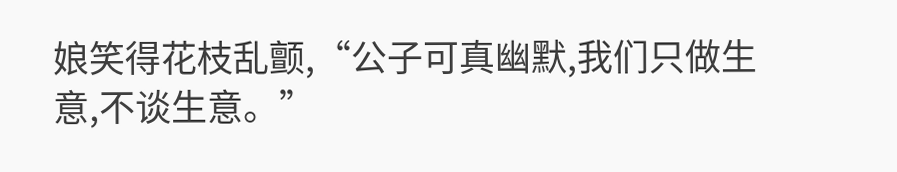娘笑得花枝乱颤,“公子可真幽默,我们只做生意,不谈生意。”